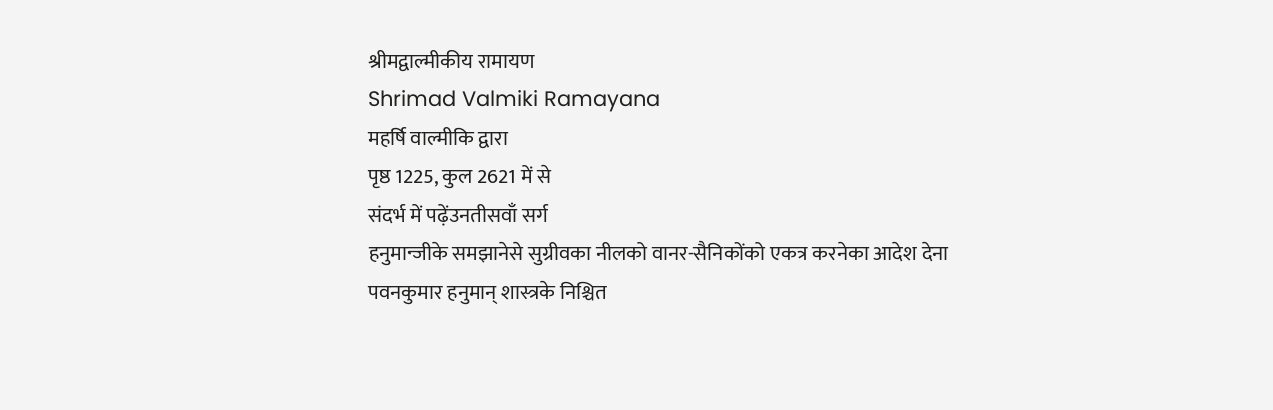श्रीमद्वाल्मीकीय रामायण
Shrimad Valmiki Ramayana
महर्षि वाल्मीकि द्वारा
पृष्ठ 1225, कुल 2621 में से
संदर्भ में पढ़ेंउनतीसवाँ सर्ग
हनुमान्जीके समझानेसे सुग्रीवका नीलको वानर-सैनिकोंको एकत्र करनेका आदेश देना
पवनकुमार हनुमान् शास्त्रके निश्चित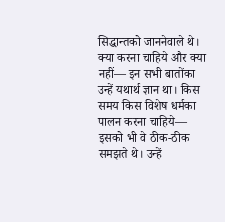सिद्धान्तको जाननेवाले थे। क्या करना चाहिये और क्या नहीं— इन सभी बातोंका उन्हें यथार्थ ज्ञान था। किस समय किस विशेष धर्मका पालन करना चाहिये— इसको भी वे ठीक-ठीक समझते थे। उन्हें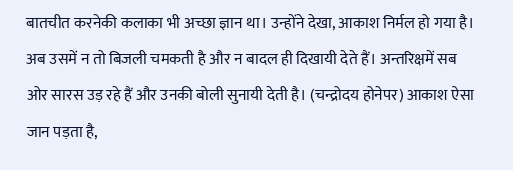बातचीत करनेकी कलाका भी अच्छा ज्ञान था। उन्होंने देखा, आकाश निर्मल हो गया है। अब उसमें न तो बिजली चमकती है और न बादल ही दिखायी देते हैं। अन्तरिक्षमें सब ओर सारस उड़ रहे हैं और उनकी बोली सुनायी देती है। (चन्द्रोदय होनेपर) आकाश ऐसा जान पड़ता है,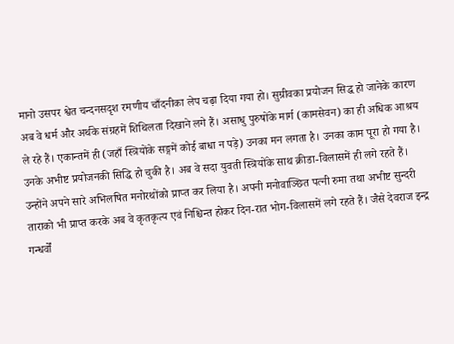मानो उसपर श्वेत चन्दनसदृश रमणीय चाँदनीका लेप चढ़ा दिया गया हो। सुग्रीवका प्रयोजन सिद्ध हो जानेके कारण अब वे धर्म और अर्थके संग्रहमें शिथिलता दिखाने लगे हैं। असाधु पुरुषोंके मार्ग (कामसेवन) का ही अधिक आश्रय ले रहे हैं। एकान्तमें ही (जहाँ स्त्रियोंके सङ्गमें कोई बाधा न पड़े) उनका मन लगता है। उनका काम पूरा हो गया है। उनके अभीष्ट प्रयोजनकी सिद्धि हो चुकी है। अब वे सदा युवती स्त्रियोंके साथ क्रीडा-विलासमें ही लगे रहते हैं। उन्होंने अपने सारे अभिलषित मनोरथोंको प्राप्त कर लिया है। अपनी मनोवाञ्छित पत्नी रुमा तथा अभीष्ट सुन्दरी ताराको भी प्राप्त करके अब वे कृतकृत्य एवं निश्चिन्त होकर दिन-रात भोग-विलासमें लगे रहते हैं। जैसे देवराज इन्द्र गन्धर्वों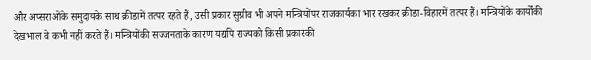और अप्सराओंके समुदायके साथ क्रीडामें तत्पर रहते हैं, उसी प्रकार सुग्रीव भी अपने मन्त्रियोंपर राजकार्यका भार रखकर क्रीडा-विहारमें तत्पर हैं। मन्त्रियोंके कार्योंकी देखभाल वे कभी नहीं करते हैं। मन्त्रियोंकी सज्जनताके कारण यद्यपि राज्यको किसी प्रकारकी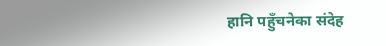हानि पहुँचनेका संदेह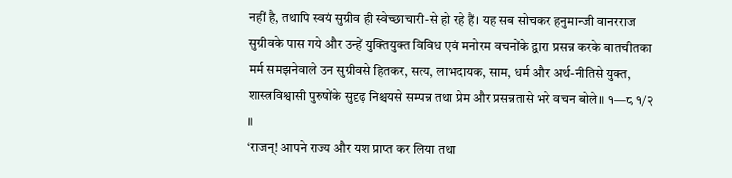नहीं है, तथापि स्वयं सुग्रीव ही स्वेच्छाचारी-से हो रहे हैं। यह सब सोचकर हनुमान्जी वानरराज सुग्रीवके पास गये और उन्हें युक्तियुक्त विविध एवं मनोरम वचनोंके द्वारा प्रसन्न करके बातचीतका मर्म समझनेवाले उन सुग्रीवसे हितकर, सत्य, लाभदायक, साम, धर्म और अर्थ-नीतिसे युक्त, शास्त्रविश्वासी पुरुषोंके सुदृढ़ निश्चयसे सम्पन्न तथा प्रेम और प्रसन्नतासे भरे वचन बोले॥ १—८ १/२ ॥
‘राजन्! आपने राज्य और यश प्राप्त कर लिया तथा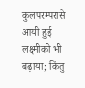कुलपरम्परासे आयी हुई लक्ष्मीको भी बढ़ाया; किंतु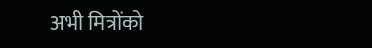अभी मित्रोंको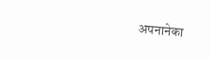अपनानेका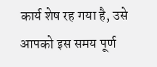कार्य शेष रह गया है, उसे आपको इस समय पूर्ण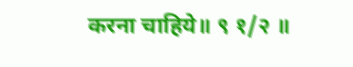करना चाहिये॥ ९ १/२ ॥